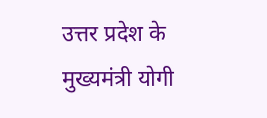उत्तर प्रदेश के मुख्यमंत्री योगी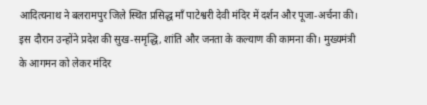आदित्यनाथ ने बलरामपुर जिले स्थित प्रसिद्ध माँ पाटेश्वरी देवी मंदिर में दर्शन और पूजा-अर्चना की। इस दौरान उन्होंने प्रदेश की सुख-समृद्धि, शांति और जनता के कल्याण की कामना की। मुख्यमंत्री के आगमन को लेकर मंदिर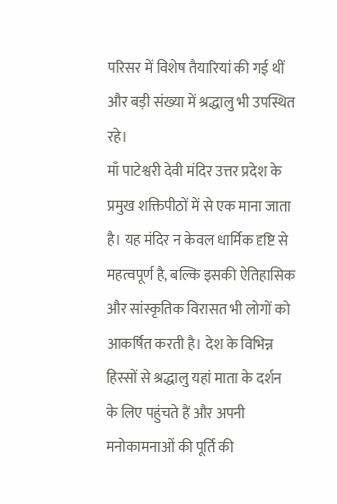परिसर में विशेष तैयारियां की गई थीं और बड़ी संख्या में श्रद्धालु भी उपस्थित रहे।
माँ पाटेश्वरी देवी मंदिर उत्तर प्रदेश के प्रमुख शक्तिपीठों में से एक माना जाता है। यह मंदिर न केवल धार्मिक दृष्टि से महत्वपूर्ण है, बल्कि इसकी ऐतिहासिक और सांस्कृतिक विरासत भी लोगों को आकर्षित करती है। देश के विभिन्न हिस्सों से श्रद्धालु यहां माता के दर्शन के लिए पहुंचते हैं और अपनी मनोकामनाओं की पूर्ति की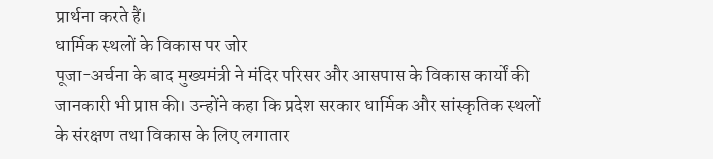प्रार्थना करते हैं।
धार्मिक स्थलों के विकास पर जोर
पूजा-अर्चना के बाद मुख्यमंत्री ने मंदिर परिसर और आसपास के विकास कार्यों की जानकारी भी प्राप्त की। उन्होंने कहा कि प्रदेश सरकार धार्मिक और सांस्कृतिक स्थलों के संरक्षण तथा विकास के लिए लगातार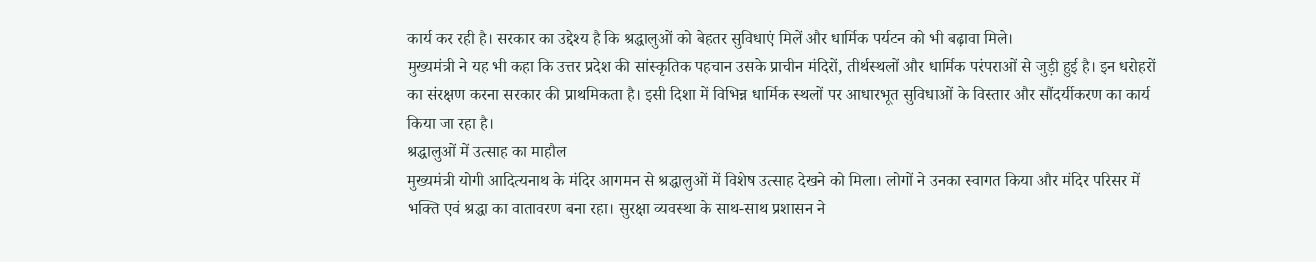कार्य कर रही है। सरकार का उद्देश्य है कि श्रद्धालुओं को बेहतर सुविधाएं मिलें और धार्मिक पर्यटन को भी बढ़ावा मिले।
मुख्यमंत्री ने यह भी कहा कि उत्तर प्रदेश की सांस्कृतिक पहचान उसके प्राचीन मंदिरों, तीर्थस्थलों और धार्मिक परंपराओं से जुड़ी हुई है। इन धरोहरों का संरक्षण करना सरकार की प्राथमिकता है। इसी दिशा में विभिन्न धार्मिक स्थलों पर आधारभूत सुविधाओं के विस्तार और सौंदर्यीकरण का कार्य किया जा रहा है।
श्रद्धालुओं में उत्साह का माहौल
मुख्यमंत्री योगी आदित्यनाथ के मंदिर आगमन से श्रद्धालुओं में विशेष उत्साह देखने को मिला। लोगों ने उनका स्वागत किया और मंदिर परिसर में भक्ति एवं श्रद्धा का वातावरण बना रहा। सुरक्षा व्यवस्था के साथ-साथ प्रशासन ने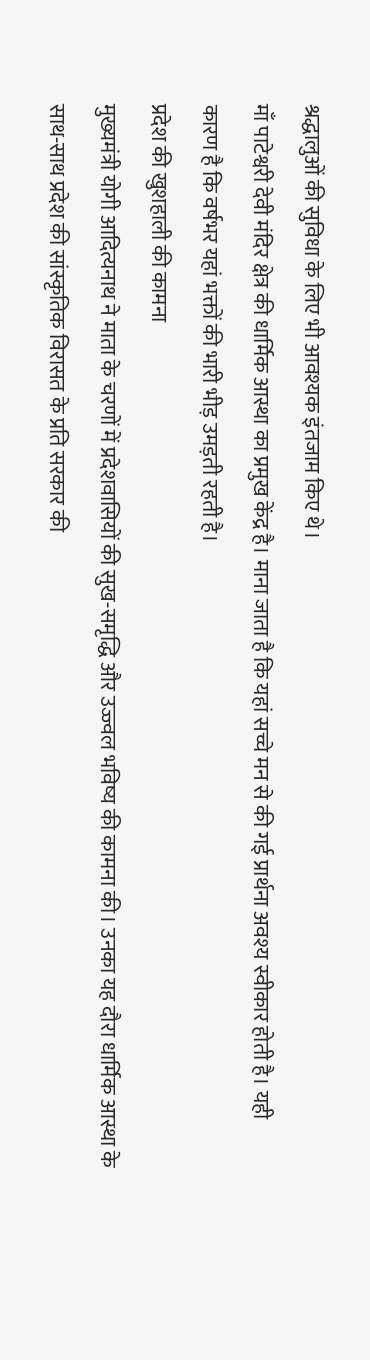श्रद्धालुओं की सुविधा के लिए भी आवश्यक इंतजाम किए थे।
माँ पाटेश्वरी देवी मंदिर क्षेत्र की धार्मिक आस्था का प्रमुख केंद्र है। माना जाता है कि यहां सच्चे मन से की गई प्रार्थना अवश्य स्वीकार होती है। यही कारण है कि वर्षभर यहां भक्तों की भारी भीड़ उमड़ती रहती है।
प्रदेश की खुशहाली की कामना
मुख्यमंत्री योगी आदित्यनाथ ने माता के चरणों में प्रदेशवासियों की सुख-समृद्धि और उज्ज्वल भविष्य की कामना की। उनका यह दौरा धार्मिक आस्था के साथ-साथ प्रदेश की सांस्कृतिक विरासत के प्रति सरकार की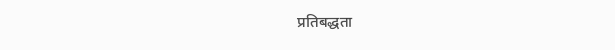प्रतिबद्धता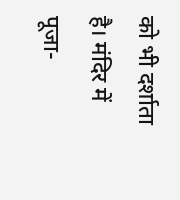को भी दर्शाता है। मंदिर में पूजा-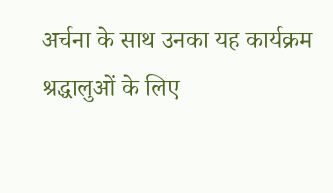अर्चना के साथ उनका यह कार्यक्रम श्रद्धालुओं के लिए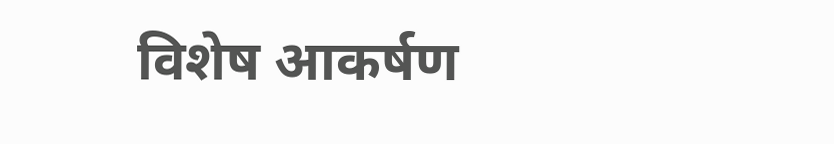विशेष आकर्षण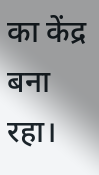का केंद्र बना रहा।